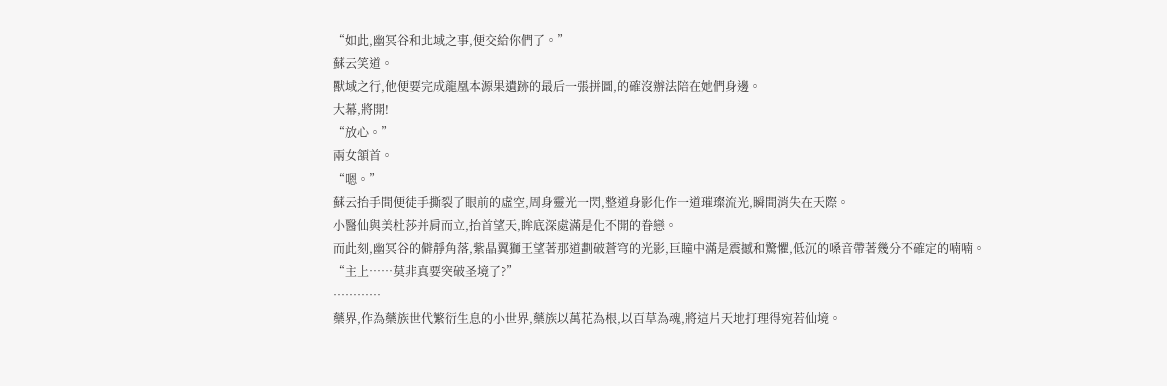“如此,幽冥谷和北域之事,便交給你們了。”
蘇云笑道。
獸域之行,他便要完成龍凰本源果遺跡的最后一張拼圖,的確沒辦法陪在她們身邊。
大幕,將開!
“放心。”
兩女頷首。
“嗯。”
蘇云抬手間便徒手撕裂了眼前的虛空,周身靈光一閃,整道身影化作一道璀璨流光,瞬間消失在天際。
小醫仙與美杜莎并肩而立,抬首望天,眸底深處滿是化不開的眷戀。
而此刻,幽冥谷的僻靜角落,紫晶翼獅王望著那道劃破蒼穹的光影,巨瞳中滿是震撼和驚懼,低沉的嗓音帶著幾分不確定的喃喃。
“主上……莫非真要突破圣境了?”
…………
藥界,作為藥族世代繁衍生息的小世界,藥族以萬花為根,以百草為魂,將這片天地打理得宛若仙境。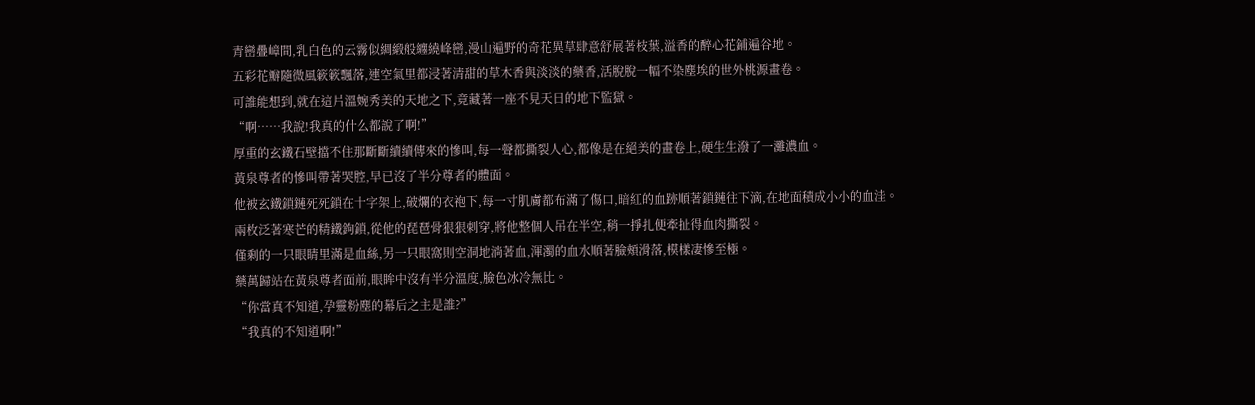青巒疊嶂間,乳白色的云霧似綢緞般纏繞峰巒,漫山遍野的奇花異草肆意舒展著枝葉,溢香的醉心花鋪遍谷地。
五彩花瓣隨微風簌簌飄落,連空氣里都浸著清甜的草木香與淡淡的藥香,活脫脫一幅不染塵埃的世外桃源畫卷。
可誰能想到,就在這片溫婉秀美的天地之下,竟藏著一座不見天日的地下監獄。
“啊……我說!我真的什么都說了啊!”
厚重的玄鐵石壁擋不住那斷斷續續傳來的慘叫,每一聲都撕裂人心,都像是在絕美的畫卷上,硬生生潑了一灘濃血。
黃泉尊者的慘叫帶著哭腔,早已沒了半分尊者的體面。
他被玄鐵鎖鏈死死鎖在十字架上,破爛的衣袍下,每一寸肌膚都布滿了傷口,暗紅的血跡順著鎖鏈往下滴,在地面積成小小的血洼。
兩枚泛著寒芒的精鐵鉤鎖,從他的琵琶骨狠狠刺穿,將他整個人吊在半空,稍一掙扎便牽扯得血肉撕裂。
僅剩的一只眼睛里滿是血絲,另一只眼窩則空洞地淌著血,渾濁的血水順著臉頰滑落,模樣凄慘至極。
藥萬歸站在黃泉尊者面前,眼眸中沒有半分溫度,臉色冰冷無比。
“你當真不知道,孕靈粉塵的幕后之主是誰?”
“我真的不知道啊!”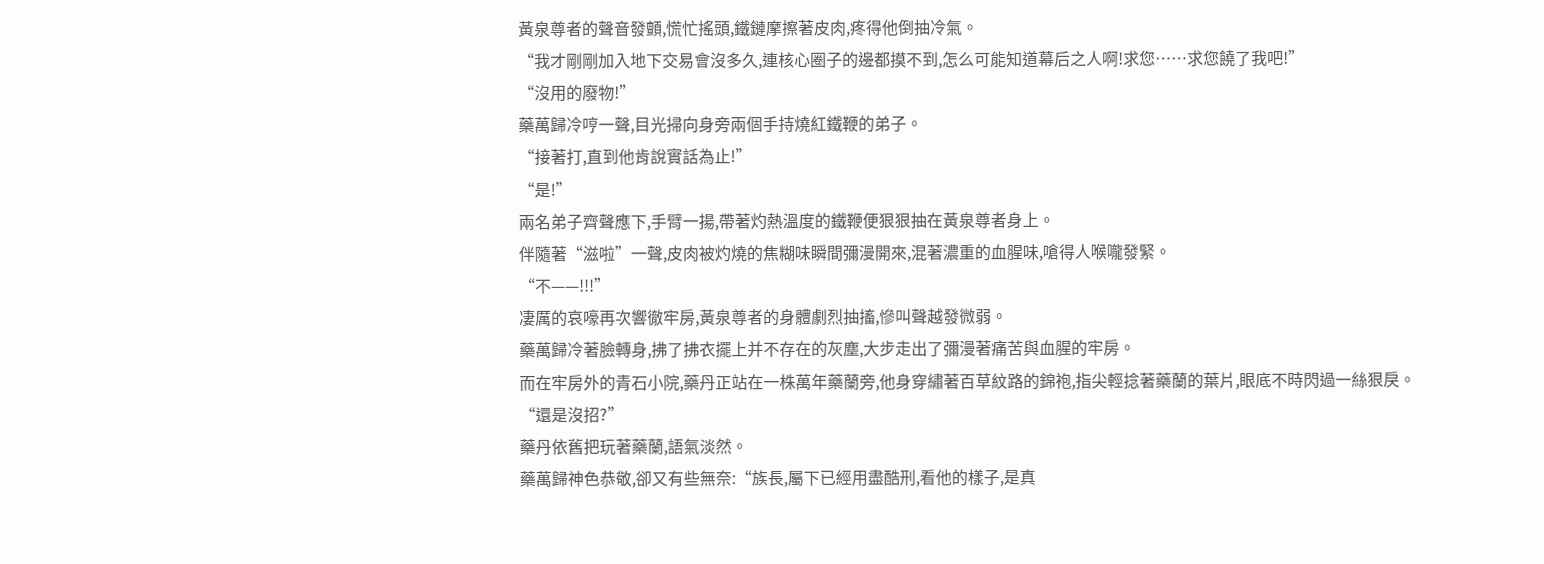黃泉尊者的聲音發顫,慌忙搖頭,鐵鏈摩擦著皮肉,疼得他倒抽冷氣。
“我才剛剛加入地下交易會沒多久,連核心圈子的邊都摸不到,怎么可能知道幕后之人啊!求您……求您饒了我吧!”
“沒用的廢物!”
藥萬歸冷哼一聲,目光掃向身旁兩個手持燒紅鐵鞭的弟子。
“接著打,直到他肯說實話為止!”
“是!”
兩名弟子齊聲應下,手臂一揚,帶著灼熱溫度的鐵鞭便狠狠抽在黃泉尊者身上。
伴隨著“滋啦”一聲,皮肉被灼燒的焦糊味瞬間彌漫開來,混著濃重的血腥味,嗆得人喉嚨發緊。
“不——!!!”
凄厲的哀嚎再次響徹牢房,黃泉尊者的身體劇烈抽搐,慘叫聲越發微弱。
藥萬歸冷著臉轉身,拂了拂衣擺上并不存在的灰塵,大步走出了彌漫著痛苦與血腥的牢房。
而在牢房外的青石小院,藥丹正站在一株萬年藥蘭旁,他身穿繡著百草紋路的錦袍,指尖輕捻著藥蘭的葉片,眼底不時閃過一絲狠戾。
“還是沒招?”
藥丹依舊把玩著藥蘭,語氣淡然。
藥萬歸神色恭敬,卻又有些無奈:“族長,屬下已經用盡酷刑,看他的樣子,是真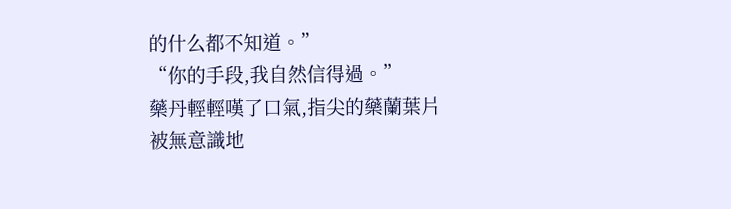的什么都不知道。”
“你的手段,我自然信得過。”
藥丹輕輕嘆了口氣,指尖的藥蘭葉片被無意識地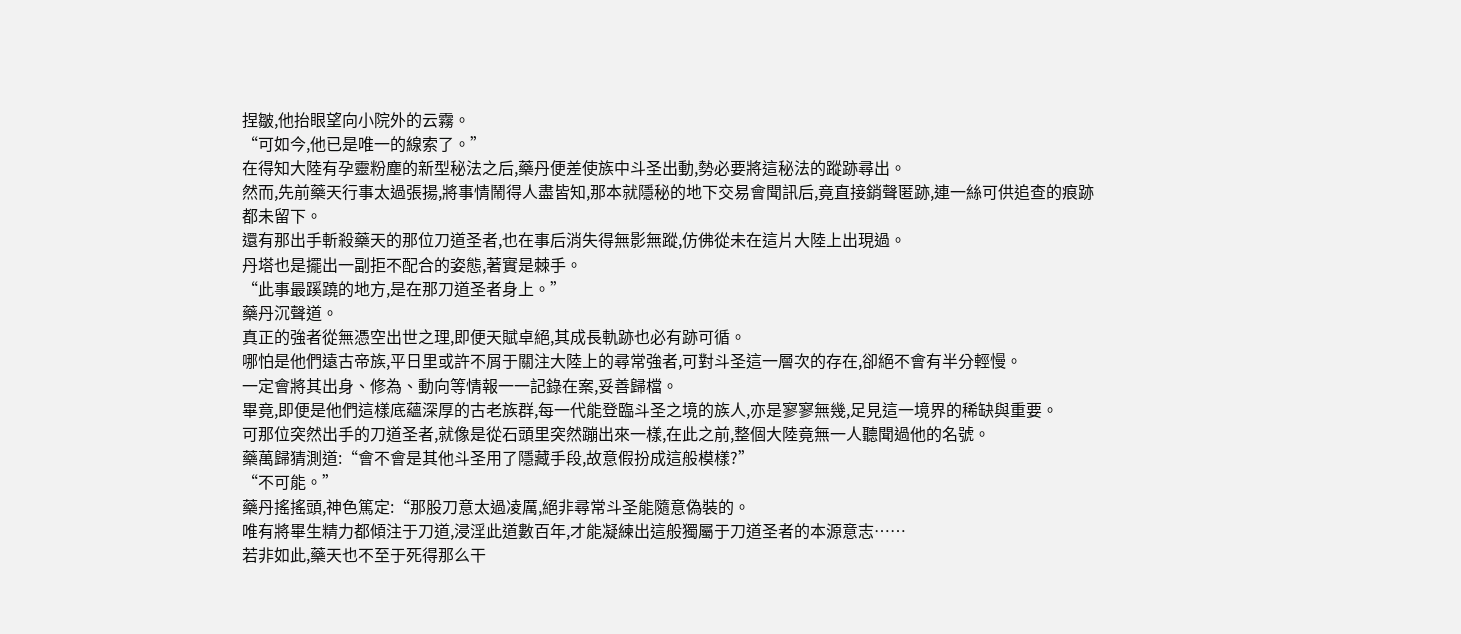捏皺,他抬眼望向小院外的云霧。
“可如今,他已是唯一的線索了。”
在得知大陸有孕靈粉塵的新型秘法之后,藥丹便差使族中斗圣出動,勢必要將這秘法的蹤跡尋出。
然而,先前藥天行事太過張揚,將事情鬧得人盡皆知,那本就隱秘的地下交易會聞訊后,竟直接銷聲匿跡,連一絲可供追查的痕跡都未留下。
還有那出手斬殺藥天的那位刀道圣者,也在事后消失得無影無蹤,仿佛從未在這片大陸上出現過。
丹塔也是擺出一副拒不配合的姿態,著實是棘手。
“此事最蹊蹺的地方,是在那刀道圣者身上。”
藥丹沉聲道。
真正的強者從無憑空出世之理,即便天賦卓絕,其成長軌跡也必有跡可循。
哪怕是他們遠古帝族,平日里或許不屑于關注大陸上的尋常強者,可對斗圣這一層次的存在,卻絕不會有半分輕慢。
一定會將其出身、修為、動向等情報一一記錄在案,妥善歸檔。
畢竟,即便是他們這樣底蘊深厚的古老族群,每一代能登臨斗圣之境的族人,亦是寥寥無幾,足見這一境界的稀缺與重要。
可那位突然出手的刀道圣者,就像是從石頭里突然蹦出來一樣,在此之前,整個大陸竟無一人聽聞過他的名號。
藥萬歸猜測道:“會不會是其他斗圣用了隱藏手段,故意假扮成這般模樣?”
“不可能。”
藥丹搖搖頭,神色篤定:“那股刀意太過凌厲,絕非尋常斗圣能隨意偽裝的。
唯有將畢生精力都傾注于刀道,浸淫此道數百年,才能凝練出這般獨屬于刀道圣者的本源意志……
若非如此,藥天也不至于死得那么干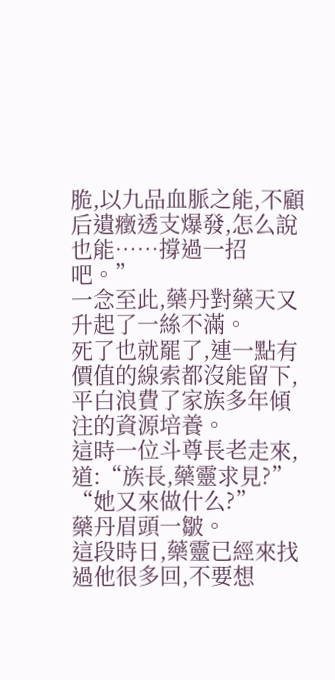脆,以九品血脈之能,不顧后遺癥透支爆發,怎么說也能……撐過一招吧。”
一念至此,藥丹對藥天又升起了一絲不滿。
死了也就罷了,連一點有價值的線索都沒能留下,平白浪費了家族多年傾注的資源培養。
這時一位斗尊長老走來,道:“族長,藥靈求見?”
“她又來做什么?”
藥丹眉頭一皺。
這段時日,藥靈已經來找過他很多回,不要想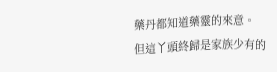藥丹都知道藥靈的來意。
但這丫頭終歸是家族少有的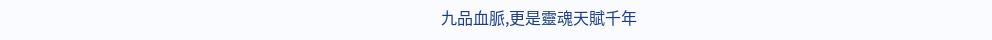九品血脈,更是靈魂天賦千年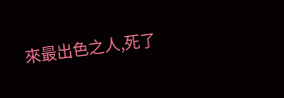來最出色之人,死了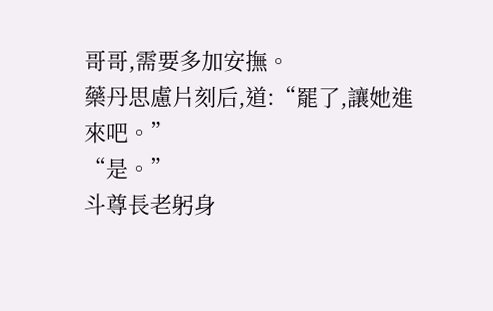哥哥,需要多加安撫。
藥丹思慮片刻后,道:“罷了,讓她進來吧。”
“是。”
斗尊長老躬身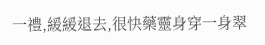一禮,緩緩退去,很快藥靈身穿一身翠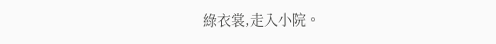綠衣裳,走入小院。